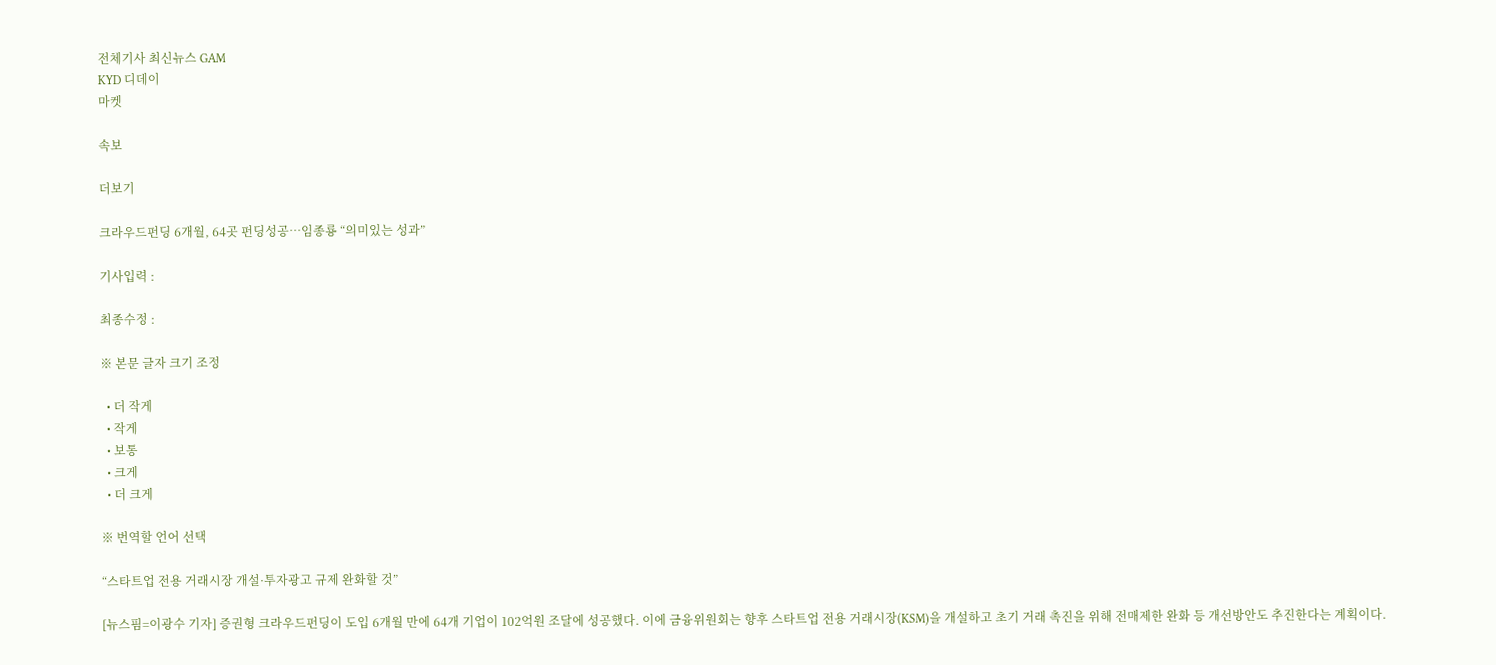전체기사 최신뉴스 GAM
KYD 디데이
마켓

속보

더보기

크라우드펀딩 6개월, 64곳 펀딩성공…임종룡 “의미있는 성과”

기사입력 :

최종수정 :

※ 본문 글자 크기 조정

  • 더 작게
  • 작게
  • 보통
  • 크게
  • 더 크게

※ 번역할 언어 선택

“스타트업 전용 거래시장 개설·투자광고 규제 완화할 것”

[뉴스핌=이광수 기자] 증권형 크라우드펀딩이 도입 6개월 만에 64개 기업이 102억원 조달에 성공했다. 이에 금융위원회는 향후 스타트업 전용 거래시장(KSM)을 개설하고 초기 거래 촉진을 위해 전매제한 완화 등 개선방안도 추진한다는 계획이다.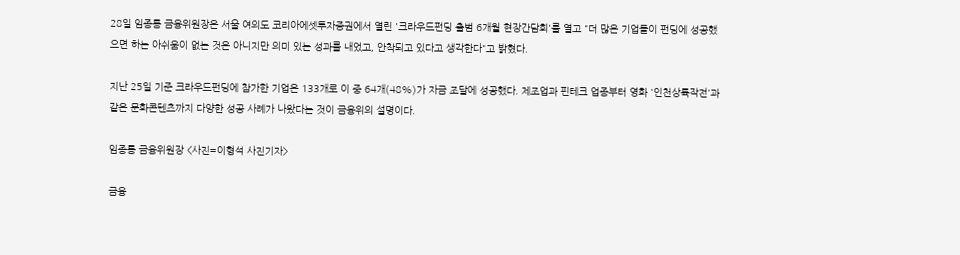28일 임종룡 금융위원장은 서울 여의도 코리아에셋투자증권에서 열린 '크라우드펀딩 출범 6개월 현장간담회'를 열고 "더 많은 기업들이 펀딩에 성공했으면 하는 아쉬움이 없는 것은 아니지만 의미 있는 성과를 내었고, 안착되고 있다고 생각한다"고 밝혔다.

지난 25일 기준 크라우드펀딩에 참가한 기업은 133개로 이 중 64개(48%)가 자금 조달에 성공했다. 제조업과 핀테크 업종부터 영화 '인천상륙작전'과 같은 문화콘텐츠까지 다양한 성공 사례가 나왔다는 것이 금융위의 설명이다.

임종룡 금융위원장 <사진=이형석 사진기자>

금융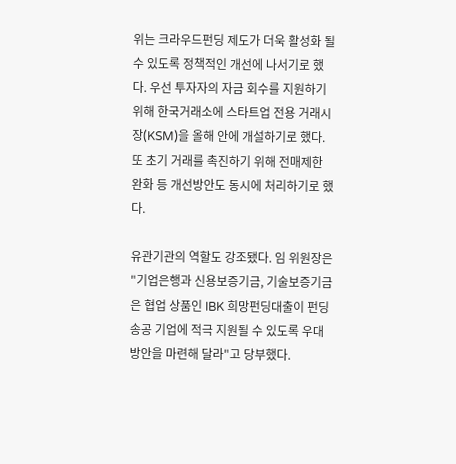위는 크라우드펀딩 제도가 더욱 활성화 될 수 있도록 정책적인 개선에 나서기로 했다. 우선 투자자의 자금 회수를 지원하기 위해 한국거래소에 스타트업 전용 거래시장(KSM)을 올해 안에 개설하기로 했다. 또 초기 거래를 촉진하기 위해 전매제한 완화 등 개선방안도 동시에 처리하기로 했다.

유관기관의 역할도 강조됐다. 임 위원장은 "기업은행과 신용보증기금, 기술보증기금은 협업 상품인 IBK 희망펀딩대출이 펀딩 송공 기업에 적극 지원될 수 있도록 우대방안을 마련해 달라"고 당부했다.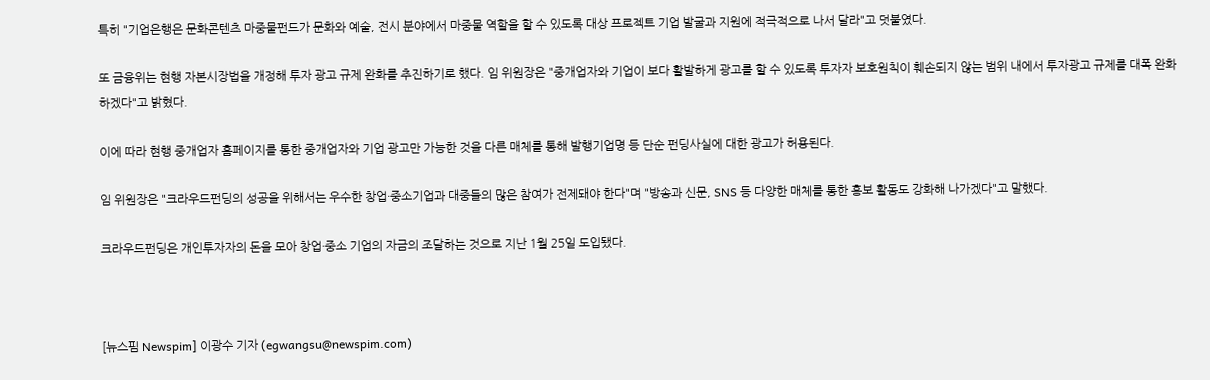특히 "기업은행은 문화콘텐츠 마중물펀드가 문화와 예술, 전시 분야에서 마중물 역할을 할 수 있도록 대상 프로젝트 기업 발굴과 지원에 적극적으로 나서 달라"고 덧붙였다.

또 금융위는 현행 자본시장법을 개정해 투자 광고 규제 완화를 추진하기로 했다. 임 위원장은 "중개업자와 기업이 보다 활발하게 광고를 할 수 있도록 투자자 보호원칙이 훼손되지 않는 범위 내에서 투자광고 규제를 대폭 완화하겠다"고 밝혔다.

이에 따라 현행 중개업자 홈페이지를 통한 중개업자와 기업 광고만 가능한 것을 다른 매체를 통해 발행기업명 등 단순 펀딩사실에 대한 광고가 허용된다.

임 위원장은 "크라우드펀딩의 성공을 위해서는 우수한 창업·중소기업과 대중들의 많은 참여가 전제돼야 한다"며 "방송과 신문, SNS 등 다양한 매체를 통한 홍보 활동도 강화해 나가겠다"고 말했다.

크라우드펀딩은 개인투자자의 돈을 모아 창업·중소 기업의 자금의 조달하는 것으로 지난 1월 25일 도입됐다.



[뉴스핌 Newspim] 이광수 기자 (egwangsu@newspim.com)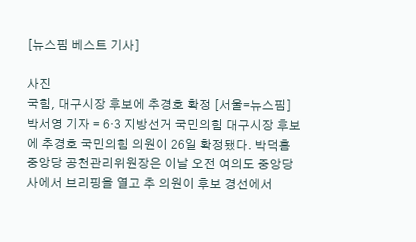[뉴스핌 베스트 기사]

사진
국힘, 대구시장 후보에 추경호 확정 [서울=뉴스핌] 박서영 기자 = 6·3 지방선거 국민의힘 대구시장 후보에 추경호 국민의힘 의원이 26일 확정됐다. 박덕흠 중앙당 공천관리위원장은 이날 오전 여의도 중앙당사에서 브리핑을 열고 추 의원이 후보 경선에서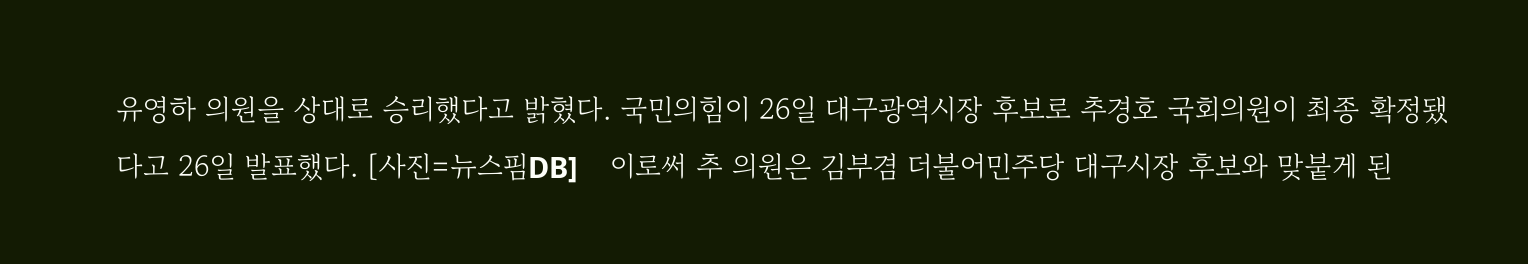유영하 의원을 상대로 승리했다고 밝혔다. 국민의힘이 26일 대구광역시장 후보로 추경호 국회의원이 최종 확정됐다고 26일 발표했다. [사진=뉴스핌DB]    이로써 추 의원은 김부겸 더불어민주당 대구시장 후보와 맞붙게 된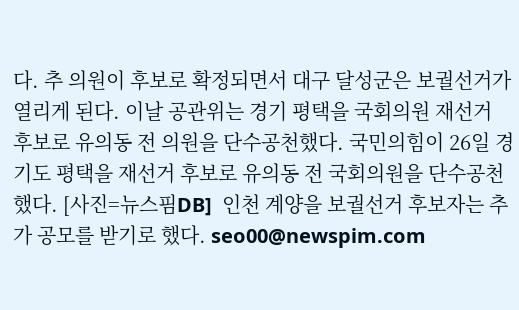다. 추 의원이 후보로 확정되면서 대구 달성군은 보궐선거가 열리게 된다. 이날 공관위는 경기 평택을 국회의원 재선거 후보로 유의동 전 의원을 단수공천했다. 국민의힘이 26일 경기도 평택을 재선거 후보로 유의동 전 국회의원을 단수공천했다. [사진=뉴스핌DB]  인천 계양을 보궐선거 후보자는 추가 공모를 받기로 했다. seo00@newspim.com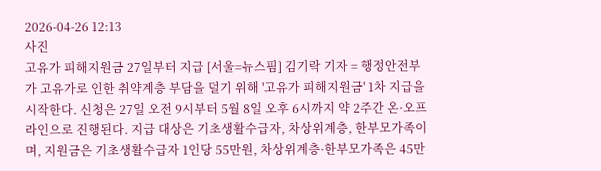2026-04-26 12:13
사진
고유가 피해지원금 27일부터 지급 [서울=뉴스핌] 김기락 기자 = 행정안전부가 고유가로 인한 취약계층 부담을 덜기 위해 '고유가 피해지원금' 1차 지급을 시작한다. 신청은 27일 오전 9시부터 5월 8일 오후 6시까지 약 2주간 온·오프라인으로 진행된다. 지급 대상은 기초생활수급자, 차상위계층, 한부모가족이며, 지원금은 기초생활수급자 1인당 55만원, 차상위계층·한부모가족은 45만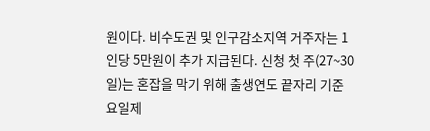원이다. 비수도권 및 인구감소지역 거주자는 1인당 5만원이 추가 지급된다. 신청 첫 주(27~30일)는 혼잡을 막기 위해 출생연도 끝자리 기준 요일제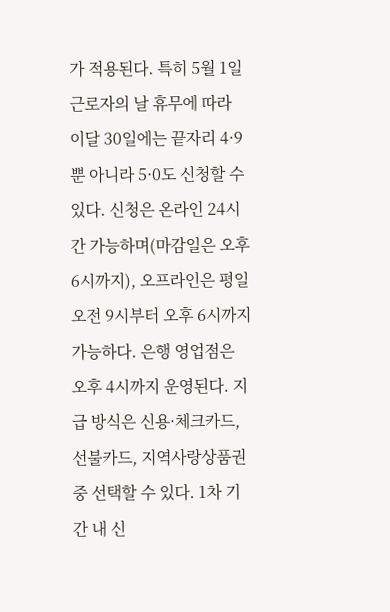가 적용된다. 특히 5월 1일 근로자의 날 휴무에 따라 이달 30일에는 끝자리 4·9뿐 아니라 5·0도 신청할 수 있다. 신청은 온라인 24시간 가능하며(마감일은 오후 6시까지), 오프라인은 평일 오전 9시부터 오후 6시까지 가능하다. 은행 영업점은 오후 4시까지 운영된다. 지급 방식은 신용·체크카드, 선불카드, 지역사랑상품권 중 선택할 수 있다. 1차 기간 내 신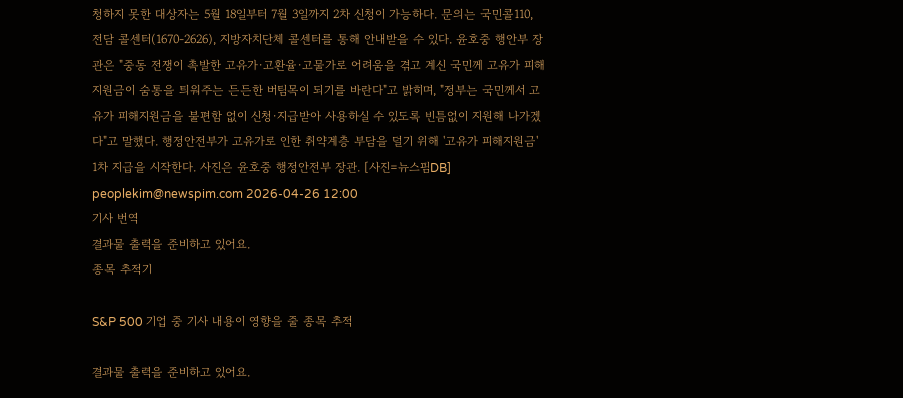청하지 못한 대상자는 5월 18일부터 7월 3일까지 2차 신청이 가능하다. 문의는 국민콜110, 전담 콜센터(1670-2626), 지방자치단체 콜센터를 통해 안내받을 수 있다. 윤호중 행안부 장관은 "중동 전쟁이 촉발한 고유가·고환율·고물가로 어려움을 겪고 계신 국민께 고유가 피해지원금이 숨통을 틔워주는 든든한 버팀목이 되기를 바란다"고 밝히며, "정부는 국민께서 고유가 피해지원금을 불편함 없이 신청·지급받아 사용하실 수 있도록 빈틈없이 지원해 나가겠다"고 말했다. 행정안전부가 고유가로 인한 취약계층 부담을 덜기 위해 '고유가 피해지원금' 1차 지급을 시작한다. 사진은 윤호중 행정안전부 장관. [사진=뉴스핌DB] peoplekim@newspim.com 2026-04-26 12:00
기사 번역
결과물 출력을 준비하고 있어요.
종목 추적기

S&P 500 기업 중 기사 내용이 영향을 줄 종목 추적

결과물 출력을 준비하고 있어요.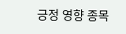긍정 영향 종목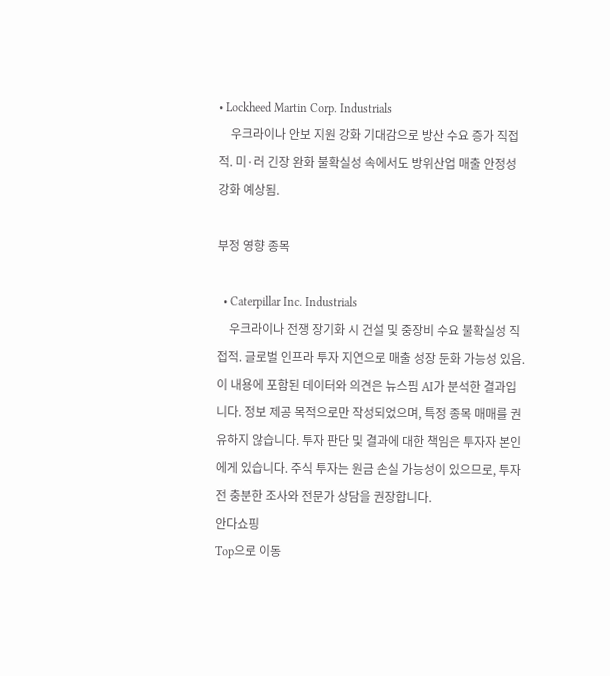• Lockheed Martin Corp. Industrials
    우크라이나 안보 지원 강화 기대감으로 방산 수요 증가 직접적. 미·러 긴장 완화 불확실성 속에서도 방위산업 매출 안정성 강화 예상됨.

부정 영향 종목

  • Caterpillar Inc. Industrials
    우크라이나 전쟁 장기화 시 건설 및 중장비 수요 불확실성 직접적. 글로벌 인프라 투자 지연으로 매출 성장 둔화 가능성 있음.
이 내용에 포함된 데이터와 의견은 뉴스핌 AI가 분석한 결과입니다. 정보 제공 목적으로만 작성되었으며, 특정 종목 매매를 권유하지 않습니다. 투자 판단 및 결과에 대한 책임은 투자자 본인에게 있습니다. 주식 투자는 원금 손실 가능성이 있으므로, 투자 전 충분한 조사와 전문가 상담을 권장합니다.
안다쇼핑
Top으로 이동